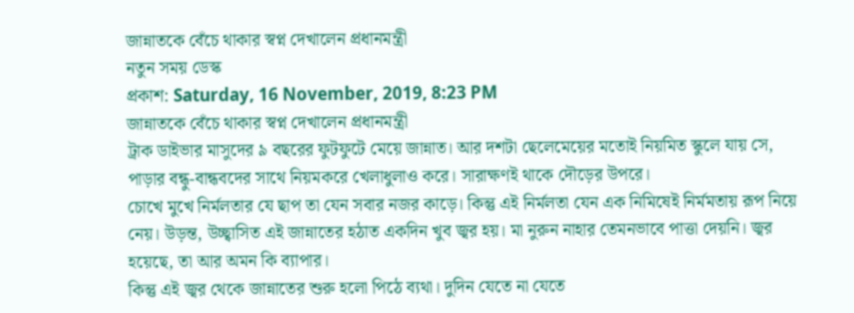জান্নাতকে বেঁচে থাকার স্বপ্ন দেখালেন প্রধানমন্ত্রী
নতুন সময় ডেস্ক
প্রকাশ: Saturday, 16 November, 2019, 8:23 PM
জান্নাতকে বেঁচে থাকার স্বপ্ন দেখালেন প্রধানমন্ত্রী
ট্রাক ডাইভার মাসুদের ৯ বছরের ফুটফুটে মেয়ে জান্নাত। আর দশটা ছেলেমেয়ের মতোই নিয়মিত স্কুলে যায় সে, পাড়ার বন্ধু-বান্ধবদের সাথে নিয়মকরে খেলাধুলাও করে। সারাক্ষণই থাকে দৌড়ের উপরে।
চোখে মুখে নির্মলতার যে ছাপ তা যেন সবার নজর কাড়ে। কিন্তু এই নির্মলতা যেন এক নিমিষেই নির্মমতায় রূপ নিয়ে নেয়। উড়ন্ত, উচ্ছ্বাসিত এই জান্নাতের হঠাত একদিন খুব জ্বর হয়। মা নুরুন নাহার তেমনভাবে পাত্তা দেয়নি। জ্বর হয়েছে, তা আর অমন কি ব্যাপার।
কিন্তু এই জ্বর থেকে জান্নাতের শুরু হলো পিঠে ব্যথা। দুদিন যেতে না যেতে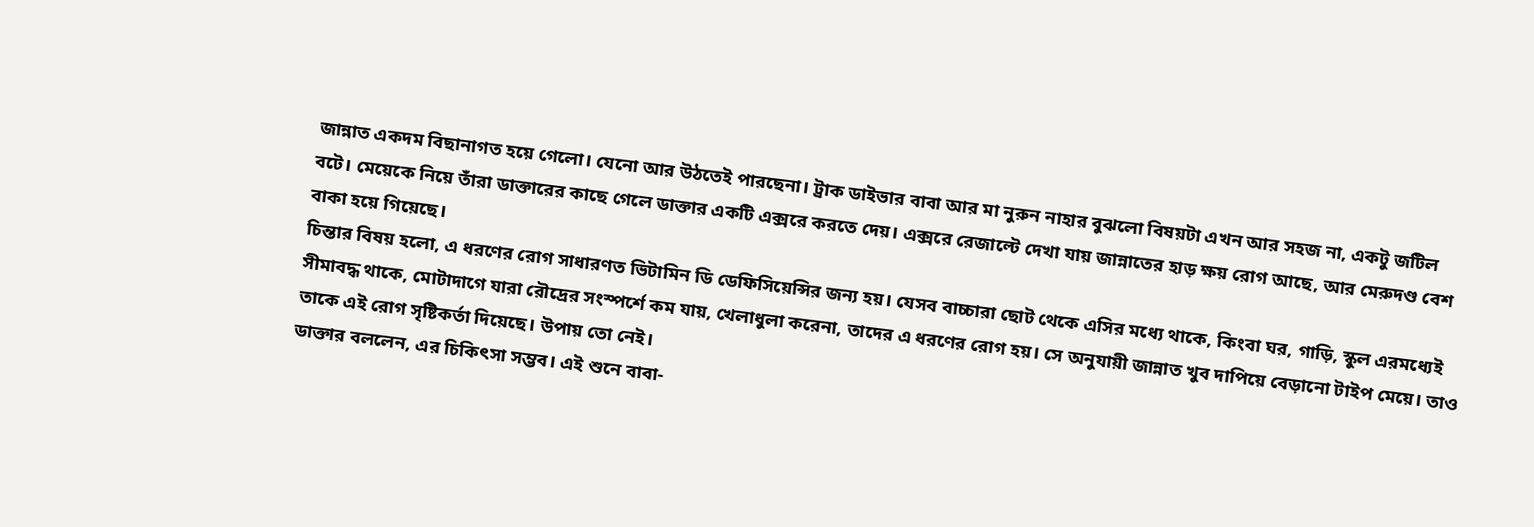জান্নাত একদম বিছানাগত হয়ে গেলো। যেনো আর উঠতেই পারছেনা। ট্রাক ডাইভার বাবা আর মা নুরুন নাহার বুঝলো বিষয়টা এখন আর সহজ না, একটু জটিল বটে। মেয়েকে নিয়ে তাঁরা ডাক্তারের কাছে গেলে ডাক্তার একটি এক্সরে করতে দেয়। এক্সরে রেজাল্টে দেখা যায় জান্নাতের হাড় ক্ষয় রোগ আছে, আর মেরুদণ্ড বেশ বাকা হয়ে গিয়েছে।
চিন্তার বিষয় হলো, এ ধরণের রোগ সাধারণত ভিটামিন ডি ডেফিসিয়েন্সির জন্য হয়। যেসব বাচ্চারা ছোট থেকে এসির মধ্যে থাকে, কিংবা ঘর, গাড়ি, স্কুল এরমধ্যেই সীমাবদ্ধ থাকে, মোটাদাগে যারা রৌদ্রের সংস্পর্শে কম যায়, খেলাধুলা করেনা, তাদের এ ধরণের রোগ হয়। সে অনুযায়ী জান্নাত খুব দাপিয়ে বেড়ানো টাইপ মেয়ে। তাও তাকে এই রোগ সৃষ্টিকর্তা দিয়েছে। উপায় তো নেই।
ডাক্তার বললেন, এর চিকিৎসা সম্ভব। এই শুনে বাবা-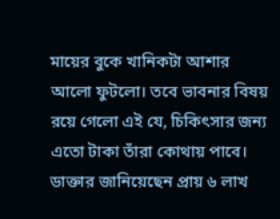মায়ের বুকে খানিকটা আশার আলো ফুটলো। তবে ভাবনার বিষয় রয়ে গেলো এই যে, চিকিৎসার জন্য এতো টাকা তাঁরা কোথায় পাবে। ডাক্তার জানিয়েছেন প্রায় ৬ লাখ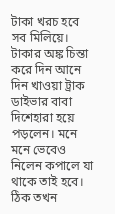টাকা খরচ হবে সব মিলিয়ে।
টাকার অঙ্ক চিন্তা করে দিন আনে দিন খাওয়া ট্রাক ডাইভার বাবা দিশেহারা হয়ে পড়লেন। মনে মনে ভেবেও নিলেন কপালে যা থাকে তাই হবে। ঠিক তখন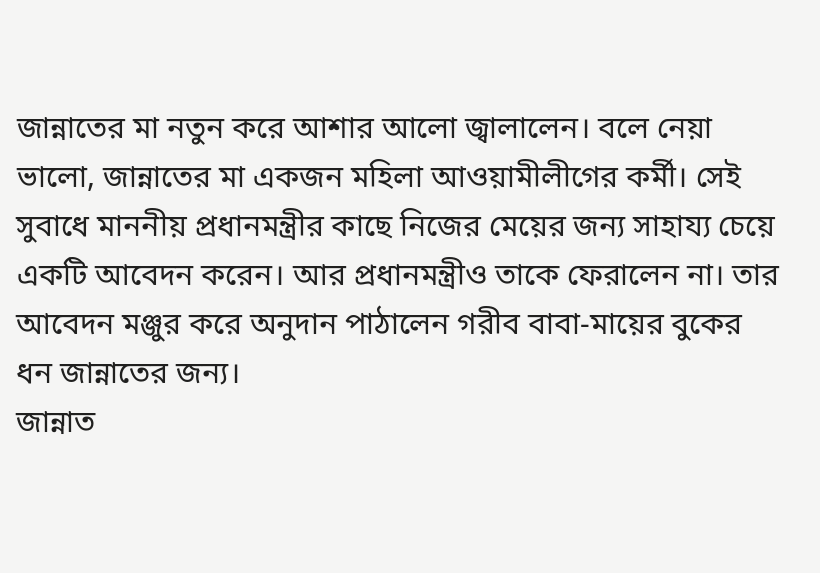জান্নাতের মা নতুন করে আশার আলো জ্বালালেন। বলে নেয়া ভালো, জান্নাতের মা একজন মহিলা আওয়ামীলীগের কর্মী। সেই সুবাধে মাননীয় প্রধানমন্ত্রীর কাছে নিজের মেয়ের জন্য সাহায্য চেয়ে একটি আবেদন করেন। আর প্রধানমন্ত্রীও তাকে ফেরালেন না। তার আবেদন মঞ্জুর করে অনুদান পাঠালেন গরীব বাবা-মায়ের বুকের ধন জান্নাতের জন্য।
জান্নাত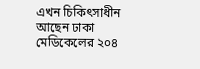এখন চিকিৎসাধীন আছেন ঢাকা মেডিকেলের ২০৪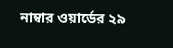নাম্বার ওয়ার্ডের ২৯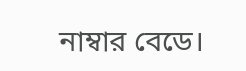নাম্বার বেডে।